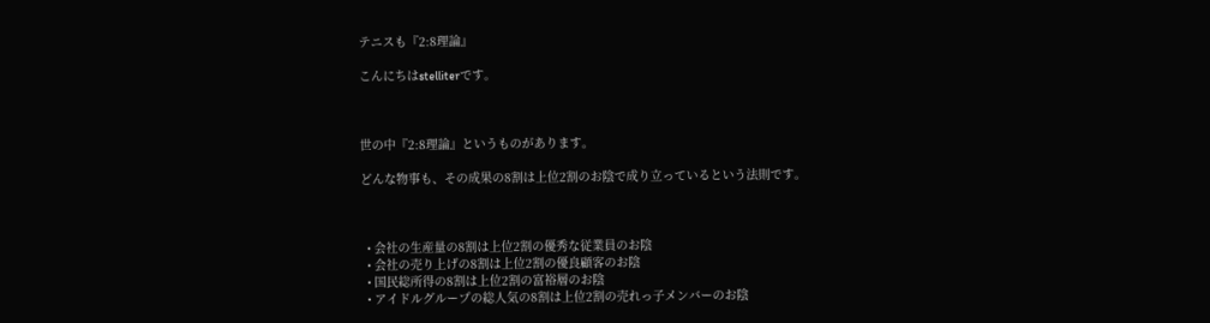テニスも『2:8理論』

こんにちはstelliterです。



世の中『2:8理論』というものがあります。

どんな物事も、その成果の8割は上位2割のお陰で成り立っているという法則です。



  • 会社の生産量の8割は上位2割の優秀な従業員のお陰
  • 会社の売り上げの8割は上位2割の優良顧客のお陰
  • 国民総所得の8割は上位2割の富裕層のお陰
  • アイドルグループの総人気の8割は上位2割の売れっ子メンバーのお陰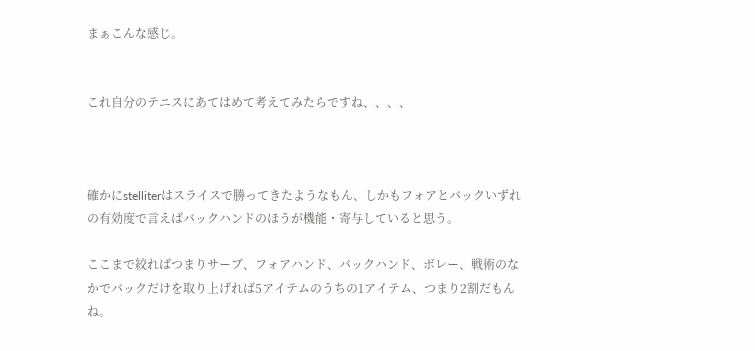まぁこんな感じ。


これ自分のテニスにあてはめて考えてみたらですね、、、、



確かにstelliterはスライスで勝ってきたようなもん、しかもフォアとバックいずれの有効度で言えばバックハンドのほうが機能・寄与していると思う。

ここまで絞ればつまりサーブ、フォアハンド、バックハンド、ボレー、戦術のなかでバックだけを取り上げれば5アイテムのうちの1アイテム、つまり2割だもんね。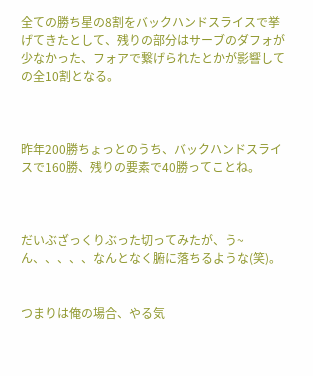全ての勝ち星の8割をバックハンドスライスで挙げてきたとして、残りの部分はサーブのダフォが少なかった、フォアで繋げられたとかが影響しての全10割となる。



昨年200勝ちょっとのうち、バックハンドスライスで160勝、残りの要素で40勝ってことね。



だいぶざっくりぶった切ってみたが、う~ん、、、、、なんとなく腑に落ちるような(笑)。


つまりは俺の場合、やる気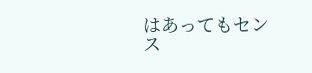はあってもセンス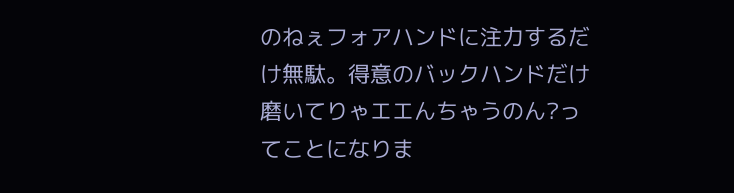のねぇフォアハンドに注力するだけ無駄。得意のバックハンドだけ磨いてりゃエエんちゃうのん?ってことになりま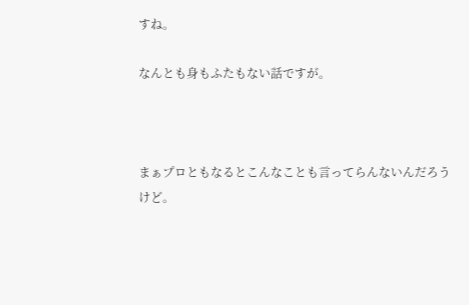すね。

なんとも身もふたもない話ですが。



まぁプロともなるとこんなことも言ってらんないんだろうけど。